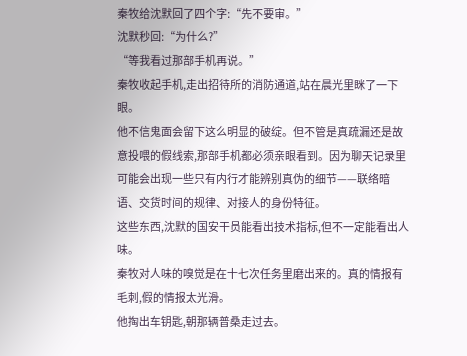秦牧给沈默回了四个字:“先不要审。”
沈默秒回:“为什么?”
“等我看过那部手机再说。”
秦牧收起手机,走出招待所的消防通道,站在晨光里眯了一下眼。
他不信鬼面会留下这么明显的破绽。但不管是真疏漏还是故意投喂的假线索,那部手机都必须亲眼看到。因为聊天记录里可能会出现一些只有内行才能辨别真伪的细节——联络暗语、交货时间的规律、对接人的身份特征。
这些东西,沈默的国安干员能看出技术指标,但不一定能看出人味。
秦牧对人味的嗅觉是在十七次任务里磨出来的。真的情报有毛刺,假的情报太光滑。
他掏出车钥匙,朝那辆普桑走过去。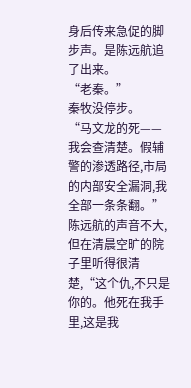身后传来急促的脚步声。是陈远航追了出来。
“老秦。”
秦牧没停步。
“马文龙的死——我会查清楚。假辅警的渗透路径,市局的内部安全漏洞,我全部一条条翻。”陈远航的声音不大,但在清晨空旷的院子里听得很清楚,“这个仇,不只是你的。他死在我手里,这是我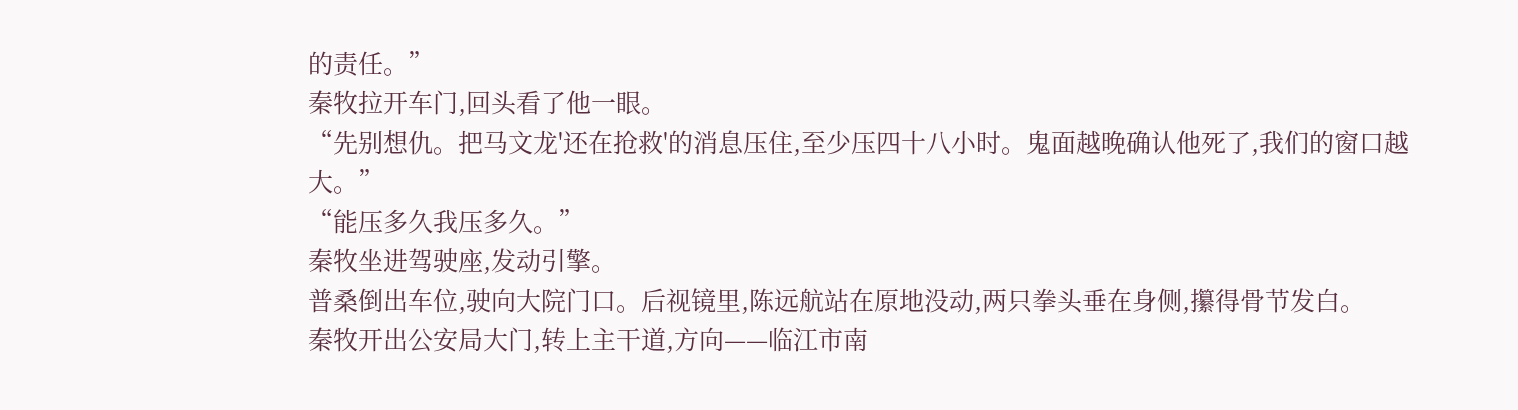的责任。”
秦牧拉开车门,回头看了他一眼。
“先别想仇。把马文龙'还在抢救'的消息压住,至少压四十八小时。鬼面越晚确认他死了,我们的窗口越大。”
“能压多久我压多久。”
秦牧坐进驾驶座,发动引擎。
普桑倒出车位,驶向大院门口。后视镜里,陈远航站在原地没动,两只拳头垂在身侧,攥得骨节发白。
秦牧开出公安局大门,转上主干道,方向——临江市南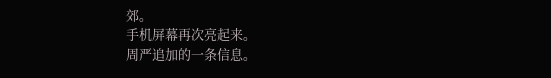郊。
手机屏幕再次亮起来。
周严追加的一条信息。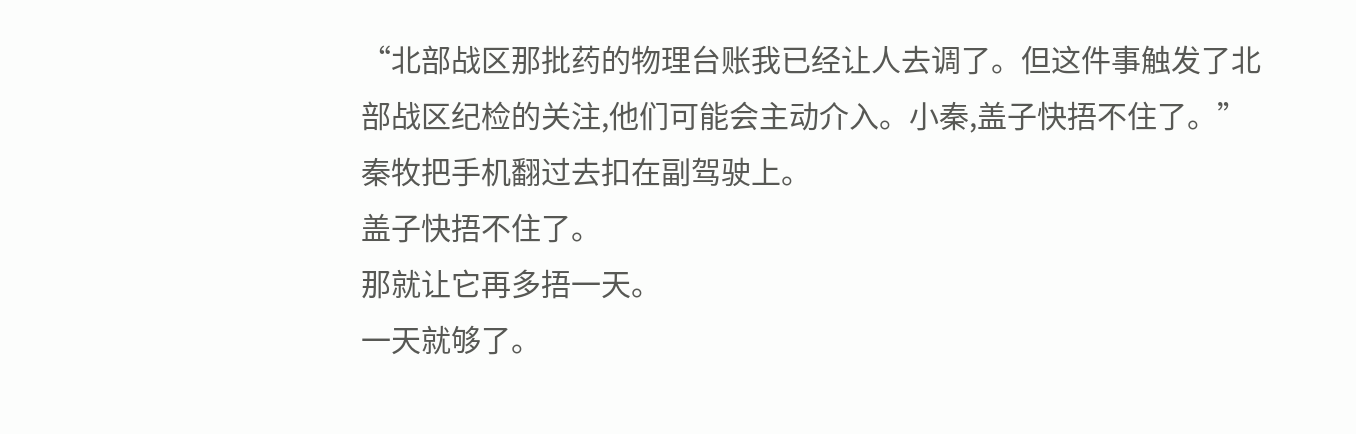“北部战区那批药的物理台账我已经让人去调了。但这件事触发了北部战区纪检的关注,他们可能会主动介入。小秦,盖子快捂不住了。”
秦牧把手机翻过去扣在副驾驶上。
盖子快捂不住了。
那就让它再多捂一天。
一天就够了。